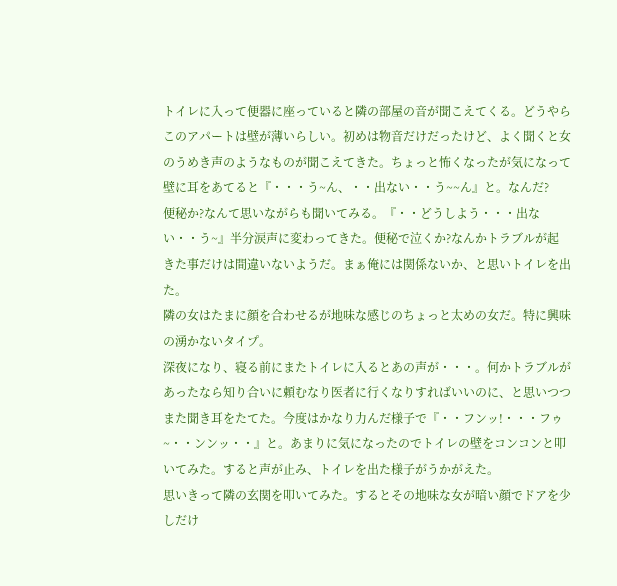トイレに入って便器に座っていると隣の部屋の音が聞こえてくる。どうやら
このアパートは壁が薄いらしい。初めは物音だけだったけど、よく聞くと女
のうめき声のようなものが聞こえてきた。ちょっと怖くなったが気になって
壁に耳をあてると『・・・う~ん、・・出ない・・う~~ん』と。なんだ?
便秘か?なんて思いながらも聞いてみる。『・・どうしよう・・・出な
い・・う~』半分涙声に変わってきた。便秘で泣くか?なんかトラブルが起
きた事だけは間違いないようだ。まぁ俺には関係ないか、と思いトイレを出
た。
隣の女はたまに顔を合わせるが地味な感じのちょっと太めの女だ。特に興味
の湧かないタイプ。
深夜になり、寝る前にまたトイレに入るとあの声が・・・。何かトラブルが
あったなら知り合いに頼むなり医者に行くなりすればいいのに、と思いつつ
また聞き耳をたてた。今度はかなり力んだ様子で『・・フンッ!・・・フゥ
~・・ンンッ・・』と。あまりに気になったのでトイレの壁をコンコンと叩
いてみた。すると声が止み、トイレを出た様子がうかがえた。
思いきって隣の玄関を叩いてみた。するとその地味な女が暗い顔でドアを少
しだけ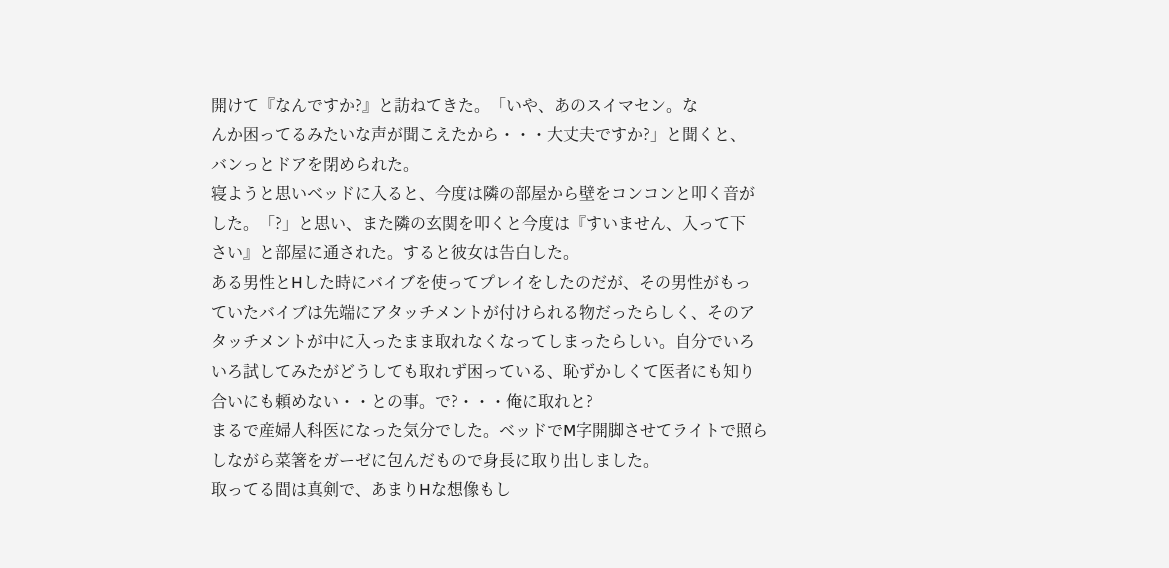開けて『なんですか?』と訪ねてきた。「いや、あのスイマセン。な
んか困ってるみたいな声が聞こえたから・・・大丈夫ですか?」と聞くと、
バンっとドアを閉められた。
寝ようと思いベッドに入ると、今度は隣の部屋から壁をコンコンと叩く音が
した。「?」と思い、また隣の玄関を叩くと今度は『すいません、入って下
さい』と部屋に通された。すると彼女は告白した。
ある男性とHした時にバイブを使ってプレイをしたのだが、その男性がもっ
ていたバイブは先端にアタッチメントが付けられる物だったらしく、そのア
タッチメントが中に入ったまま取れなくなってしまったらしい。自分でいろ
いろ試してみたがどうしても取れず困っている、恥ずかしくて医者にも知り
合いにも頼めない・・との事。で?・・・俺に取れと?
まるで産婦人科医になった気分でした。ベッドでM字開脚させてライトで照ら
しながら菜箸をガーゼに包んだもので身長に取り出しました。
取ってる間は真剣で、あまりHな想像もし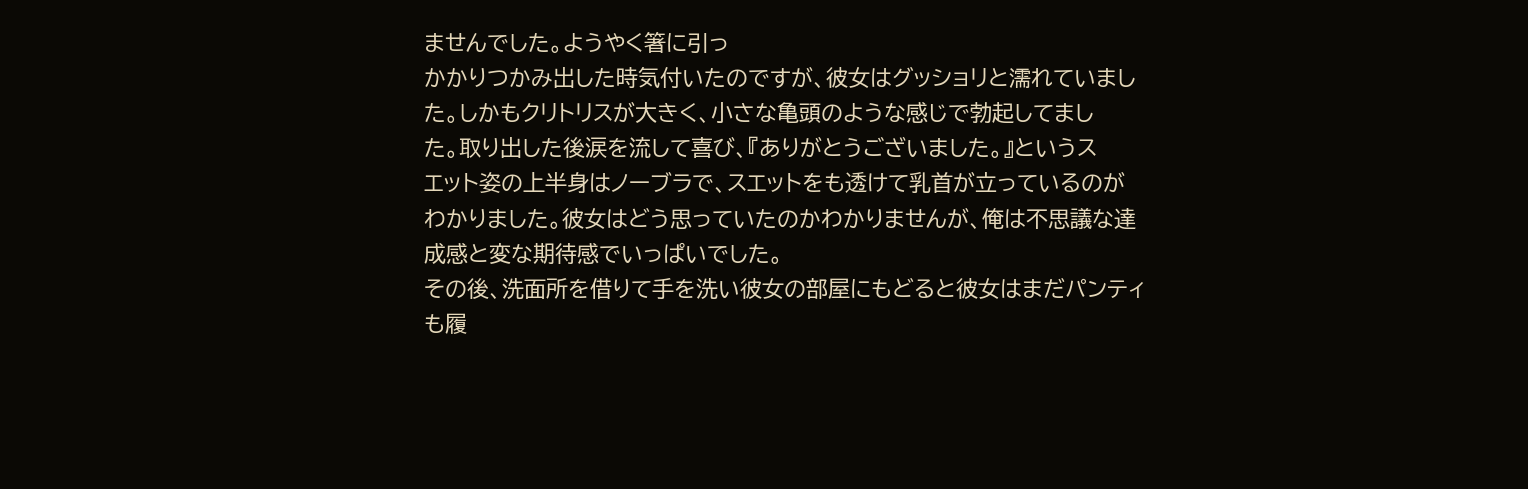ませんでした。ようやく箸に引っ
かかりつかみ出した時気付いたのですが、彼女はグッショリと濡れていまし
た。しかもクリトリスが大きく、小さな亀頭のような感じで勃起してまし
た。取り出した後涙を流して喜び、『ありがとうございました。』というス
エット姿の上半身はノーブラで、スエットをも透けて乳首が立っているのが
わかりました。彼女はどう思っていたのかわかりませんが、俺は不思議な達
成感と変な期待感でいっぱいでした。
その後、洗面所を借りて手を洗い彼女の部屋にもどると彼女はまだパンティ
も履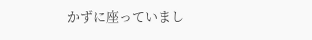かずに座っていまし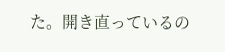た。開き直っているの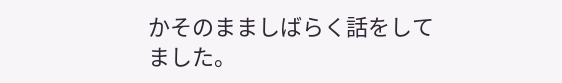かそのまましばらく話をして
ました。